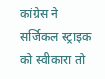कांग्रेस ने सर्जिकल स्ट्राइक को स्वीकारा तो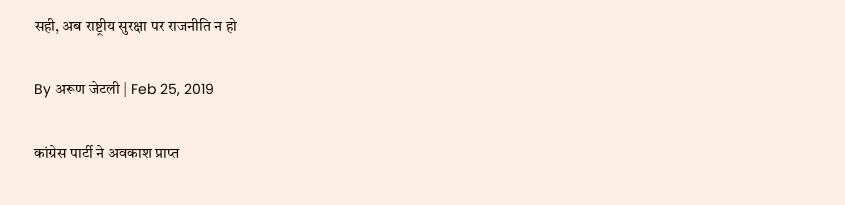सही, अब राष्ट्रीय सुरक्षा पर राजनीति न हो

By अरूण जेटली | Feb 25, 2019

कांग्रेस पार्टी ने अवकाश प्राप्त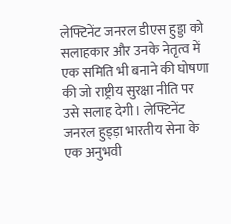लेफ्टिनेंट जनरल डीएस हुड्डा को सलाहकार और उनके नेतृत्व में एक समिति भी बनाने की घोषणा की जो राष्ट्रीय सुरक्षा नीति पर उसे सलाह देगी। लेफ्टिनेंट जनरल हुड्ड़ा भारतीय सेना के एक अनुभवी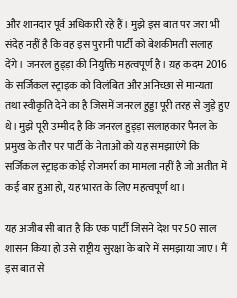और शानदार पूर्व अधिकारी रहे हैं। मुझे इस बात पर जरा भी संदेह नहीं है कि वह इस पुरानी पार्टी को बेशकीमती सलाह देंगे। जनरल हुड्ड़ा की नियुक्ति महत्वपूर्ण है। य़ह कदम 2016 के सर्जिकल स्ट्राइक को विलंबित और अनिच्छा से मान्यता तथा स्वीकृति देने का है जिसमें जनरल हुड्डा पूरी तरह से जुड़े हुए थे। मुझे पूरी उम्मीद है कि जनरल हुड्ड़ा सलाहकार पैनल के प्रमुख के तौर पर पार्टी के नेताओं को यह समझाएंगे कि सर्जिकल स्ट्राइक कोई रोजमर्रा का मामला नहीं है जो अतीत में कई बार हुआ हो, यह भारत के लिए महत्वपूर्ण था।

यह अजीब सी बात है कि एक पार्टी जिसने देश पर 50 साल शासन किया हो उसे राष्ट्रीय सुरक्षा के बारे में समझाया जाए। मैं इस बात से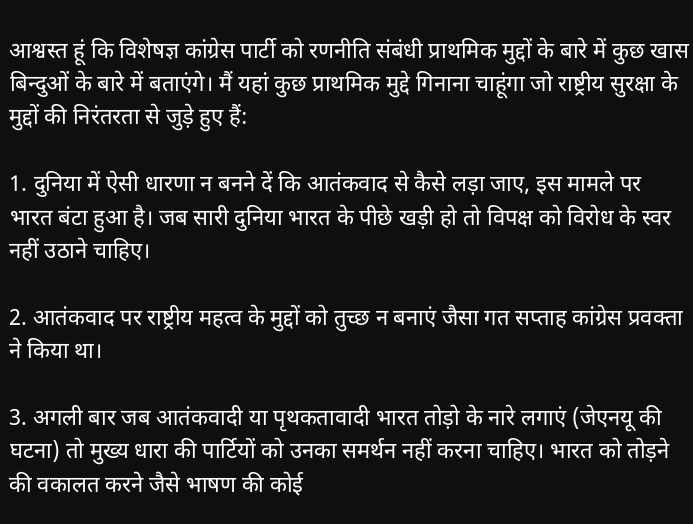आश्वस्त हूं कि विशेषज्ञ कांग्रेस पार्टी को रणनीति संबंधी प्राथमिक मुद्दों के बारे में कुछ खास बिन्दुओं के बारे में बताएंगे। मैं यहां कुछ प्राथमिक मुद्दे गिनाना चाहूंगा जो राष्ट्रीय सुरक्षा के मुद्दों की निरंतरता से जुड़े हुए हैं:

1. दुनिया में ऐसी धारणा न बनने दें कि आतंकवाद से कैसे लड़ा जाए, इस मामले पर भारत बंटा हुआ है। जब सारी दुनिया भारत के पीछे खड़ी हो तो विपक्ष को विरोध के स्वर नहीं उठाने चाहिए।

2. आतंकवाद पर राष्ट्रीय महत्व के मुद्दों को तुच्छ न बनाएं जैसा गत सप्ताह कांग्रेस प्रवक्ता ने किया था।

3. अगली बार जब आतंकवादी या पृथकतावादी भारत तोड़ो के नारे लगाएं (जेएनयू की घटना) तो मुख्य धारा की पार्टियों को उनका समर्थन नहीं करना चाहिए। भारत को तोड़ने की वकालत करने जैसे भाषण की कोई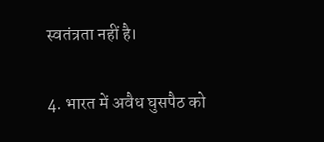स्वतंत्रता नहीं है।

4. भारत में अवैध घुसपैठ को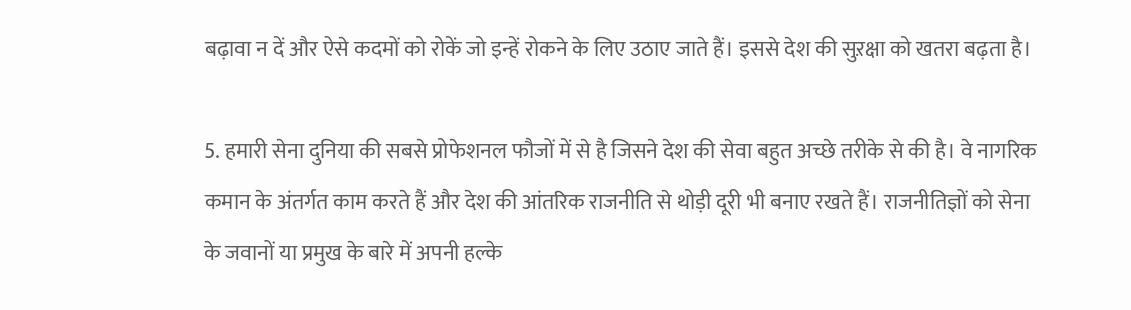बढ़ावा न दें और ऐसे कदमों को रोकें जो इन्हें रोकने के लिए उठाए जाते हैं। इससे देश की सुऱक्षा को खतरा बढ़ता है।

5. हमारी सेना दुनिया की सबसे प्रोफेशनल फौजों में से है जिसने देश की सेवा बहुत अच्छे तरीके से की है। वे नागरिक कमान के अंतर्गत काम करते हैं और देश की आंतरिक राजनीति से थोड़ी दूरी भी बनाए रखते हैं। राजनीतिज्ञों को सेना के जवानों या प्रमुख के बारे में अपनी हल्के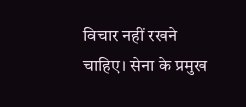विचार नहीं रखने चाहिए। सेना के प्रमुख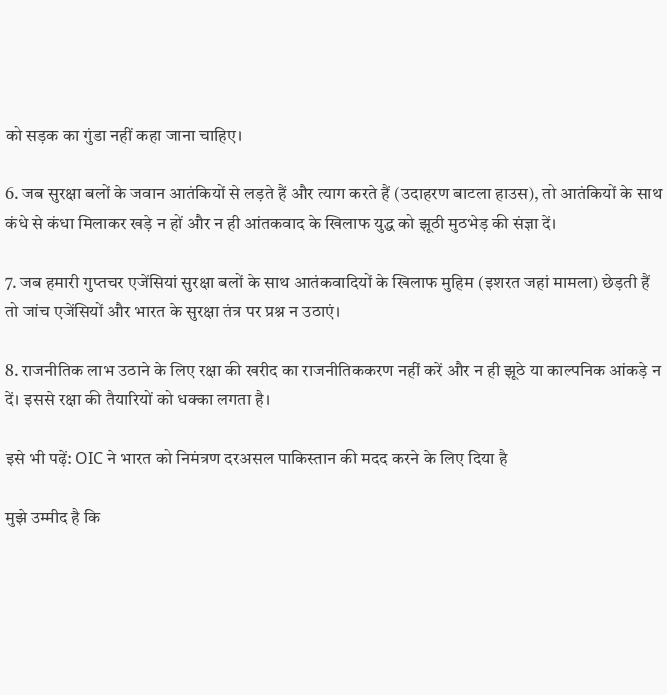को सड़क का गुंडा नहीं कहा जाना चाहिए।

6. जब सुरक्षा बलों के जवान आतंकियों से लड़ते हैं और त्याग करते हैं (उदाहरण बाटला हाउस), तो आतंकियों के साथ कंधे से कंधा मिलाकर खड़े न हों और न ही आंतकवाद के खिलाफ युद्ध को झूठी मुठभेड़ की संज्ञा दें।

7. जब हमारी गुप्तचर एजेंसियां सुरक्षा बलों के साथ आतंकवादियों के खिलाफ मुहिम (इशरत जहां मामला) छेड़ती हैं तो जांच एजेंसियों और भारत के सुरक्षा तंत्र पर प्रश्न न उठाएं।

8. राजनीतिक लाभ उठाने के लिए रक्षा की खरीद का राजनीतिककरण नहीं करें और न ही झूठे या काल्पनिक आंकड़े न दें। इससे रक्षा की तैयारियों को धक्का लगता है।

इसे भी पढ़ें: OIC ने भारत को निमंत्रण दरअसल पाकिस्तान की मदद करने के लिए दिया है

मुझे उम्मीद है कि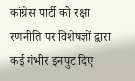कांग्रेस पार्टी को रक्षा रणनीति पर विशेषज्ञों द्वारा कई गंभीर इनपुट दिए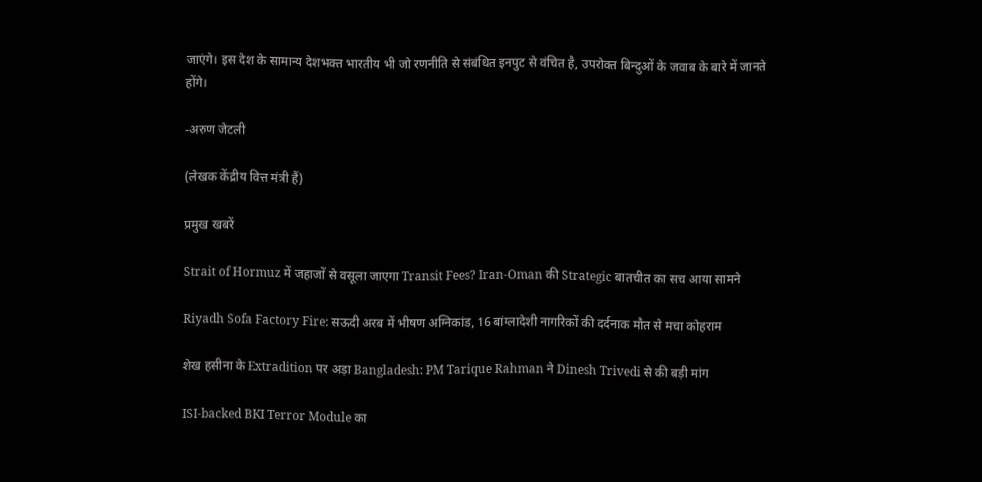जाएंगे। इस देश के सामान्य देशभक्त भारतीय भी जो रणनीति से संबंधित इनपुट से वंचित है, उपरोक्त बिन्दुओं के जवाब के बारे में जानते होंगे।

-अरुण जेटली

(लेखक केंद्रीय वित्त मंत्री हैं)

प्रमुख खबरें

Strait of Hormuz में जहाजों से वसूला जाएगा Transit Fees? Iran-Oman की Strategic बातचीत का सच आया सामने

Riyadh Sofa Factory Fire: सऊदी अरब में भीषण अग्निकांड, 16 बांग्लादेशी नागरिकों की दर्दनाक मौत से मचा कोहराम

शेख हसीना के Extradition पर अड़ा Bangladesh: PM Tarique Rahman ने Dinesh Trivedi से की बड़ी मांग

ISI-backed BKI Terror Module का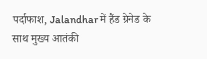पर्दाफाश, Jalandhar में हैंड ग्रेनेड के साथ मुख्य आतंकी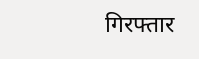गिरफ्तार